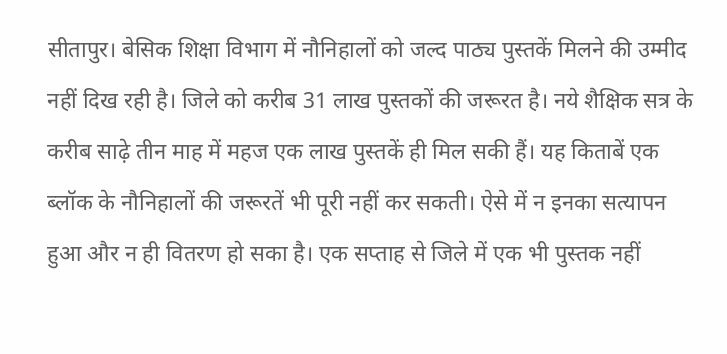सीतापुर। बेसिक शिक्षा विभाग में नौनिहालों को जल्द पाठ्य पुस्तकें मिलने की उम्मीद नहीं दिख रही है। जिले को करीब 31 लाख पुस्तकों की जरूरत है। नये शैक्षिक सत्र के करीब साढ़े तीन माह में महज एक लाख पुस्तकें ही मिल सकी हैं। यह किताबें एक ब्लॉक के नौनिहालों की जरूरतें भी पूरी नहीं कर सकती। ऐसे में न इनका सत्यापन हुआ और न ही वितरण हो सका है। एक सप्ताह से जिले में एक भी पुस्तक नहीं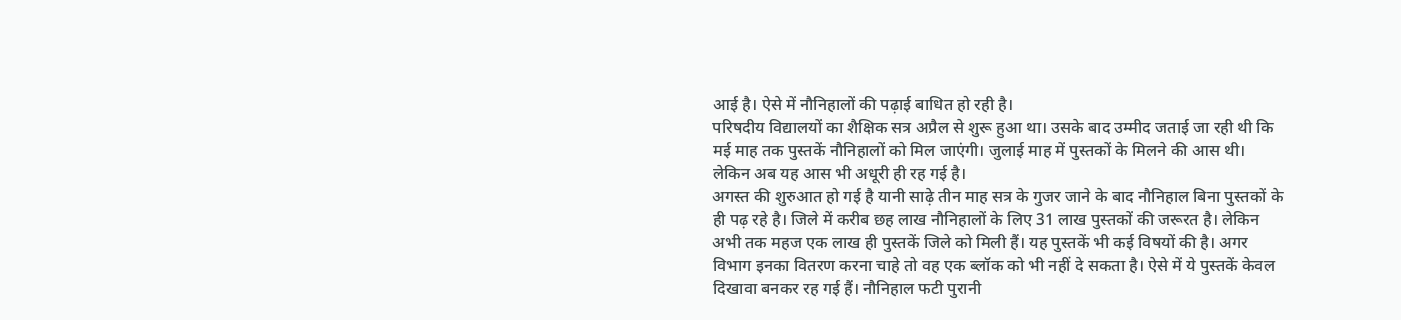आई है। ऐसे में नौनिहालों की पढ़ाई बाधित हो रही है।
परिषदीय विद्यालयों का शैक्षिक सत्र अप्रैल से शुरू हुआ था। उसके बाद उम्मीद जताई जा रही थी कि मई माह तक पुस्तकें नौनिहालों को मिल जाएंगी। जुलाई माह में पुस्तकों के मिलने की आस थी। लेकिन अब यह आस भी अधूरी ही रह गई है।
अगस्त की शुरुआत हो गई है यानी साढ़े तीन माह सत्र के गुजर जाने के बाद नौनिहाल बिना पुस्तकों के ही पढ़ रहे है। जिले में करीब छह लाख नौनिहालों के लिए 31 लाख पुस्तकों की जरूरत है। लेकिन अभी तक महज एक लाख ही पुस्तकें जिले को मिली हैं। यह पुस्तकें भी कई विषयों की है। अगर विभाग इनका वितरण करना चाहे तो वह एक ब्लॉक को भी नहीं दे सकता है। ऐसे में ये पुस्तकें केवल दिखावा बनकर रह गई हैं। नौनिहाल फटी पुरानी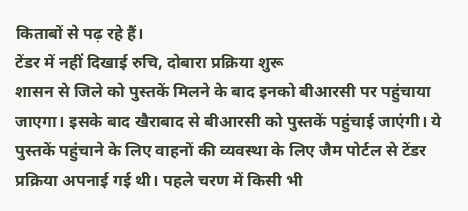किताबों से पढ़ रहे हैं।
टेंडर में नहीं दिखाई रुचि, दोबारा प्रक्रिया शुरू
शासन से जिले को पुस्तकें मिलने के बाद इनको बीआरसी पर पहुंचाया जाएगा। इसके बाद खैराबाद से बीआरसी को पुस्तकें पहुंचाई जाएंगी। ये पुस्तकें पहुंचाने के लिए वाहनों की व्यवस्था के लिए जैम पोर्टल से टेंडर प्रक्रिया अपनाई गई थी। पहले चरण में किसी भी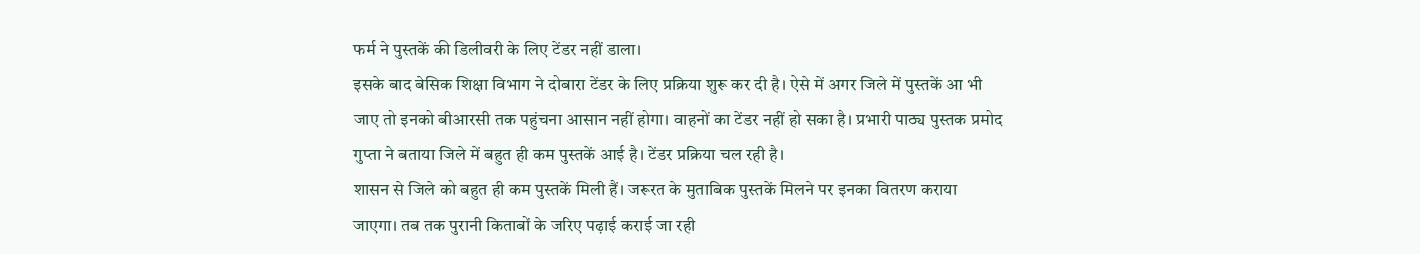फर्म ने पुस्तकें की डिलीवरी के लिए टेंडर नहीं डाला।
इसके बाद बेसिक शिक्षा विभाग ने दोबारा टेंडर के लिए प्रक्रिया शुरू कर दी है। ऐसे में अगर जिले में पुस्तकें आ भी जाए तो इनको बीआरसी तक पहुंचना आसान नहीं होगा। वाहनों का टेंडर नहीं हो सका है। प्रभारी पाठ्य पुस्तक प्रमोद गुप्ता ने बताया जिले में बहुत ही कम पुस्तकें आई है। टेंडर प्रक्रिया चल रही है।
शासन से जिले को बहुत ही कम पुस्तकें मिली हैं। जरूरत के मुताबिक पुस्तकें मिलने पर इनका वितरण कराया जाएगा। तब तक पुरानी किताबों के जरिए पढ़ाई कराई जा रही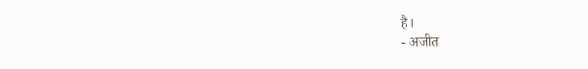है।
- अजीत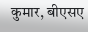कुमार, बीएसए